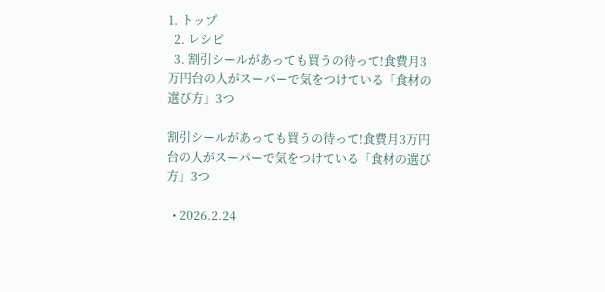1. トップ
  2. レシピ
  3. 割引シールがあっても買うの待って!食費月3万円台の人がスーパーで気をつけている「食材の選び方」3つ

割引シールがあっても買うの待って!食費月3万円台の人がスーパーで気をつけている「食材の選び方」3つ

  • 2026.2.24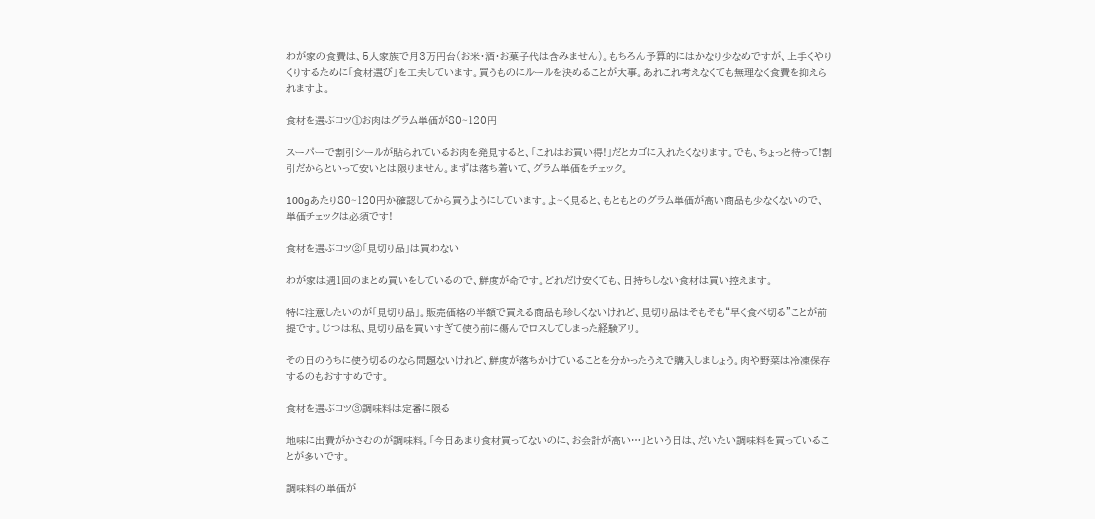わが家の食費は、5人家族で月3万円台(お米・酒・お菓子代は含みません)。もちろん予算的にはかなり少なめですが、上手くやりくりするために「食材選び」を工夫しています。買うものにルールを決めることが大事。あれこれ考えなくても無理なく食費を抑えられますよ。

食材を選ぶコツ①お肉はグラム単価が80~120円

スーパーで割引シールが貼られているお肉を発見すると、「これはお買い得!」だとカゴに入れたくなります。でも、ちょっと待って!割引だからといって安いとは限りません。まずは落ち着いて、グラム単価をチェック。

100gあたり80~120円か確認してから買うようにしています。よ~く見ると、もともとのグラム単価が高い商品も少なくないので、単価チェックは必須です!

食材を選ぶコツ②「見切り品」は買わない

わが家は週1回のまとめ買いをしているので、鮮度が命です。どれだけ安くても、日持ちしない食材は買い控えます。

特に注意したいのが「見切り品」。販売価格の半額で買える商品も珍しくないけれど、見切り品はそもそも“早く食べ切る”ことが前提です。じつは私、見切り品を買いすぎて使う前に傷んでロスしてしまった経験アリ。

その日のうちに使う切るのなら問題ないけれど、鮮度が落ちかけていることを分かったうえで購入しましょう。肉や野菜は冷凍保存するのもおすすめです。

食材を選ぶコツ③調味料は定番に限る

地味に出費がかさむのが調味料。「今日あまり食材買ってないのに、お会計が高い…」という日は、だいたい調味料を買っていることが多いです。

調味料の単価が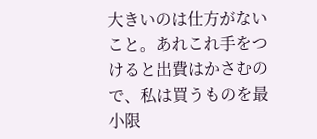大きいのは仕方がないこと。あれこれ手をつけると出費はかさむので、私は買うものを最小限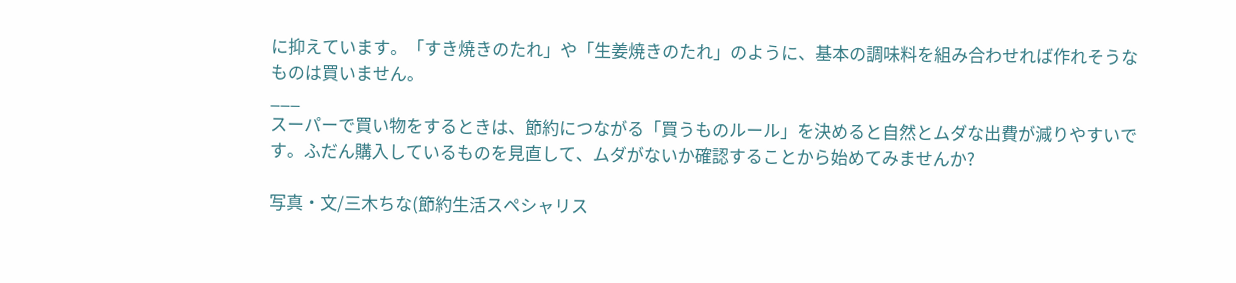に抑えています。「すき焼きのたれ」や「生姜焼きのたれ」のように、基本の調味料を組み合わせれば作れそうなものは買いません。
___
スーパーで買い物をするときは、節約につながる「買うものルール」を決めると自然とムダな出費が減りやすいです。ふだん購入しているものを見直して、ムダがないか確認することから始めてみませんか?

写真・文/三木ちな(節約生活スペシャリス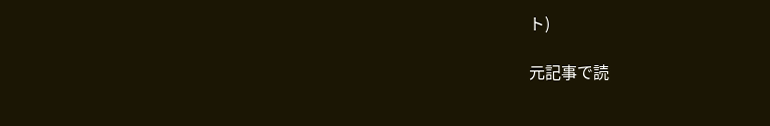ト)

元記事で読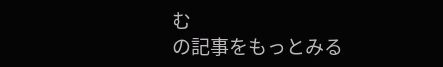む
の記事をもっとみる